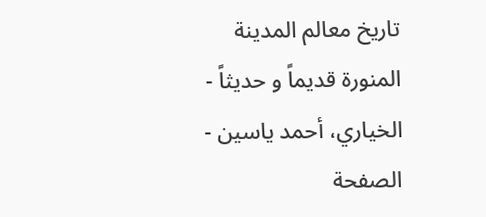تاريخ معالم المدينة المنورة قديماً و حديثاً - الخياري، أحمد ياسين - الصفحة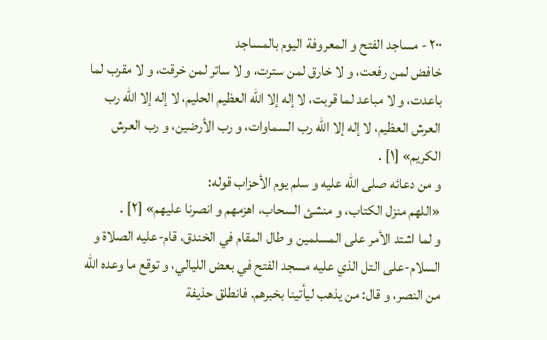٢٠٠ - مساجد الفتح و المعروفة اليوم بالمساجد
خافض لمن رفعت، و لا خارق لمن سترت، و لا ساتر لمن خرقت، و لا مقرب لما باعدت، و لا مباعد لما قربت، لا إله إلا الله العظيم الحليم، لا إله إلا الله رب العرش العظيم، لا إله إلا الله رب السماوات، و رب الأرضين، و رب العرش الكريم» [١] .
و من دعائه صلى اللّه عليه و سلم يوم الأحزاب قوله:
«اللهم منزل الكتاب، و منشئ السحاب، اهزمهم و انصرنا عليهم» [٢] .
و لما اشتد الأمر على المسلمين و طال المقام في الخندق، قام-عليه الصلاة و السلام-على التل الذي عليه مسجد الفتح في بعض الليالي، و توقع ما وعده الله من النصر، و قال: من يذهب ليأتينا بخبرهم. فانطلق حذيفة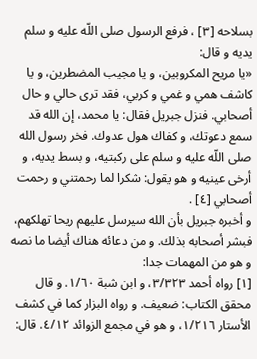بسلاحه [٣] ، فرفع الرسول صلى اللّه عليه و سلم يديه و قال:
«يا مريح المكروبين، و يا مجيب المضطرين، و يا كاشف همي و غمي و كربي، فقد ترى حالي و حال أصحابي. فنزل جبريل فقال: يا محمد، إن الله قد سمع دعوتك، و كفاك هول عدوك. فخر رسول الله صلى اللّه عليه و سلم على ركبتيه، و بسط يديه، و أرخى عينيه و هو يقول: شكرا لما رحمتني و رحمت أصحابي [٤] .
و أخبره جبريل بأن الله سيرسل عليهم ريحا تهلكهم، فبشر أصحابه بذلك. و من دعائه هناك أيضا ما نصه و هو من المهمات جدا:
[١] رواه أحمد ٣/٣٢٣، و ابن شبة ١/٦٠. و قال محقق الكتاب: ضعيف. و رواه البزار كما في كشف الأستار ١/٢١٦، و هو في مجمع الزوائد ٤/١٢. قال: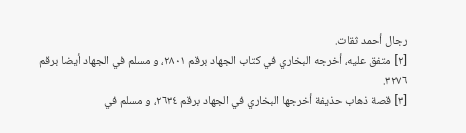رجال أحمد ثقات.
[٢] متفق عليه، أخرجه البخاري في كتاب الجهاد برقم ٢٨٠١، و مسلم في الجهاد أيضا برقم ٣٢٧٦.
[٣] قصة ذهاب حذيفة أخرجها البخاري في الجهاد برقم ٢٦٣٤، و مسلم في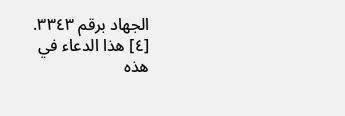الجهاد برقم ٣٣٤٣.
[٤] هذا الدعاء في هذه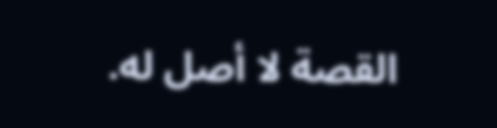القصة لا أصل له.